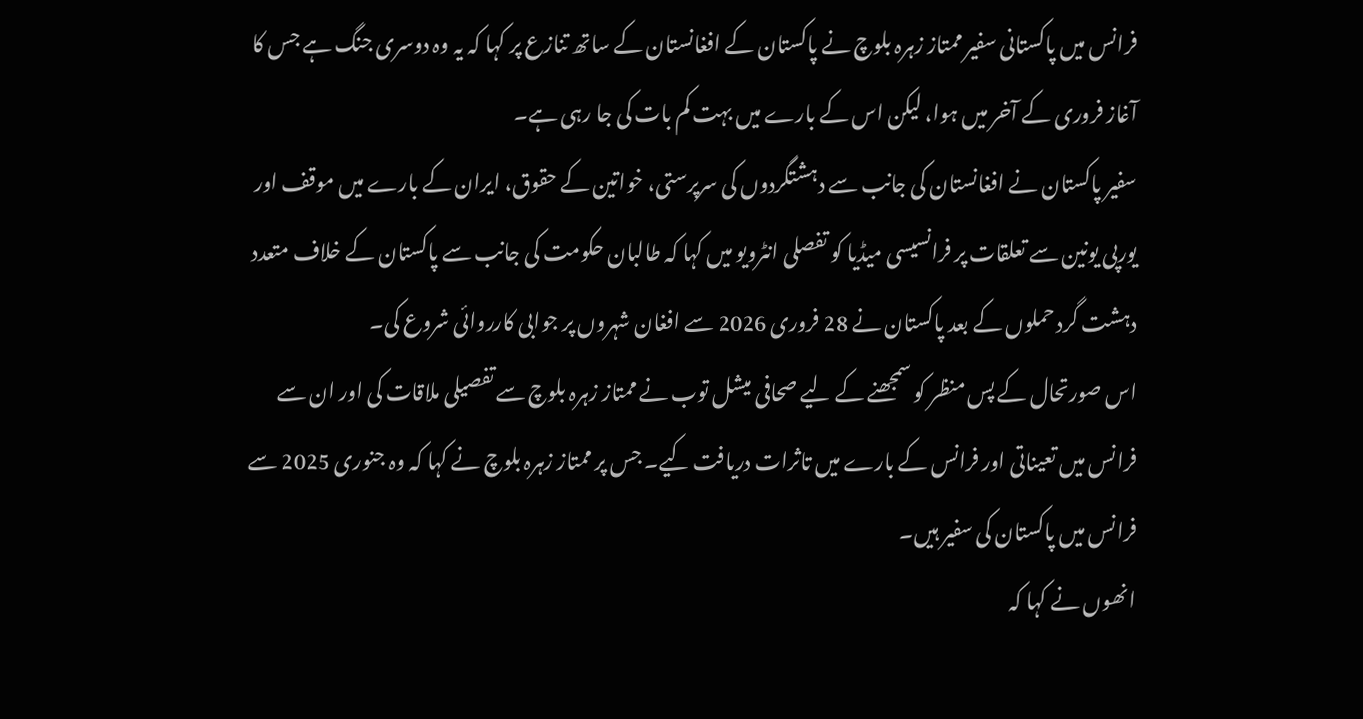فرانس میں پاکستانی سفیر ممتاز زہرہ بلوچ نے پاکستان کے افغانستان کے ساتھ تنازع پر کہا کہ یہ وہ دوسری جنگ ہے جس کا آغاز فروری کے آخر میں ہوا، لیکن اس کے بارے میں بہت کم بات کی جا رہی ہے۔
سفیر پاکستان نے افغانستان کی جانب سے دہشتگردوں کی سرپرستی، خواتین کے حقوق، ایران کے بارے میں موقف اور یورپی یونین سے تعلقات پر فرانسیسی میڈیا کو تفصلی انٹرویو میں کہا کہ طالبان حکومت کی جانب سے پاکستان کے خلاف متعدد دہشت گرد حملوں کے بعد پاکستان نے 28 فروری 2026 سے افغان شہروں پر جوابی کارروائی شروع کی۔
اس صورتحال کے پس منظر کو سمجھنے کے لیے صحافی میشل توب نے ممتاز زہرہ بلوچ سے تفصیلی ملاقات کی اور ان سے فرانس میں تعیناتی اور فرانس کے بارے میں تاثرات دریافت کیے۔ جس پر ممتاز زہرہ بلوچ نے کہا کہ وہ جنوری 2025 سے فرانس میں پاکستان کی سفیر ہیں۔
انھوں نے کہا کہ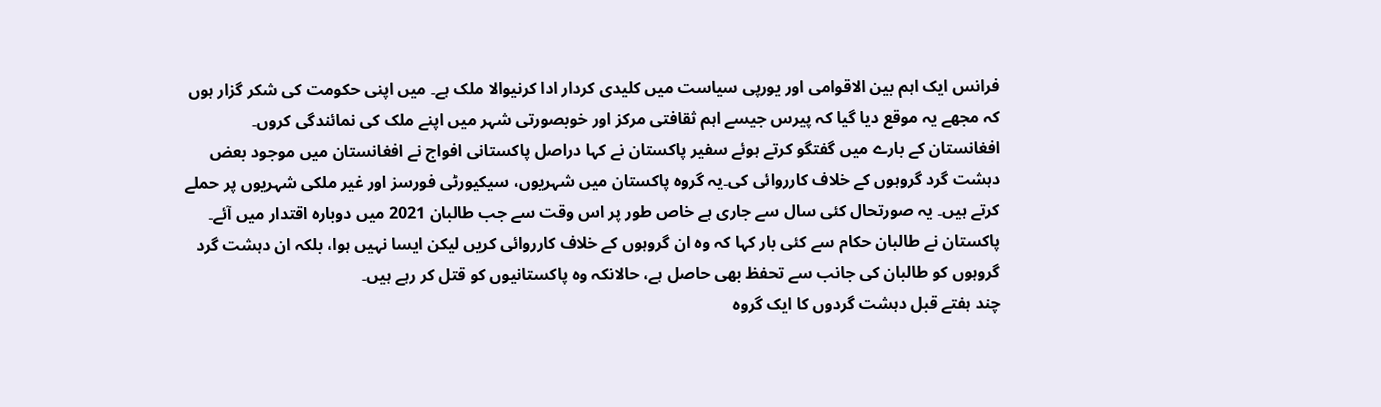فرانس ایک اہم بین الاقوامی اور یورپی سیاست میں کلیدی کردار ادا کرنیوالا ملک ہے۔ میں اپنی حکومت کی شکر گزار ہوں کہ مجھے یہ موقع دیا گیا کہ پیرس جیسے اہم ثقافتی مرکز اور خوبصورتی شہر میں اپنے ملک کی نمائندگی کروں۔
افغانستان کے بارے میں گفتگو کرتے ہوئے سفیر پاکستان نے کہا دراصل پاکستانی افواج نے افغانستان میں موجود بعض دہشت گرد گروہوں کے خلاف کارروائی کی۔یہ گروہ پاکستان میں شہریوں، سیکیورٹی فورسز اور غیر ملکی شہریوں پر حملے کرتے ہیں۔ یہ صورتحال کئی سال سے جاری ہے خاص طور پر اس وقت سے جب طالبان 2021 میں دوبارہ اقتدار میں آئے۔
پاکستان نے طالبان حکام سے کئی بار کہا کہ وہ ان گروہوں کے خلاف کارروائی کریں لیکن ایسا نہیں ہوا، بلکہ ان دہشت گرد گروہوں کو طالبان کی جانب سے تحفظ بھی حاصل ہے، حالانکہ وہ پاکستانیوں کو قتل کر رہے ہیں۔
چند ہفتے قبل دہشت گردوں کا ایک گروہ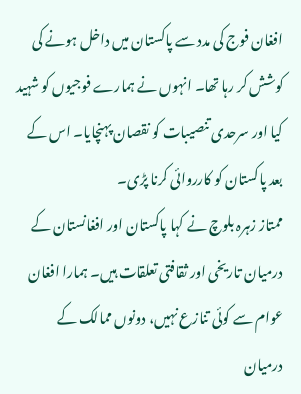افغان فوج کی مدد سے پاکستان میں داخل ہونے کی کوشش کر رہا تھا۔ انہوں نے ہمارے فوجیوں کو شہید کیا اور سرحدی تنصیبات کو نقصان پہنچایا۔ اس کے بعد پاکستان کو کارروائی کرنا پڑی۔
ممتاز زہرہ بلوچ نے کہا پاکستان اور افغانستان کے درمیان تاریخی اور ثقافتی تعلقات ہیں۔ ہمارا افغان عوام سے کوئی تنازع نہیں، دونوں ممالک کے درمیان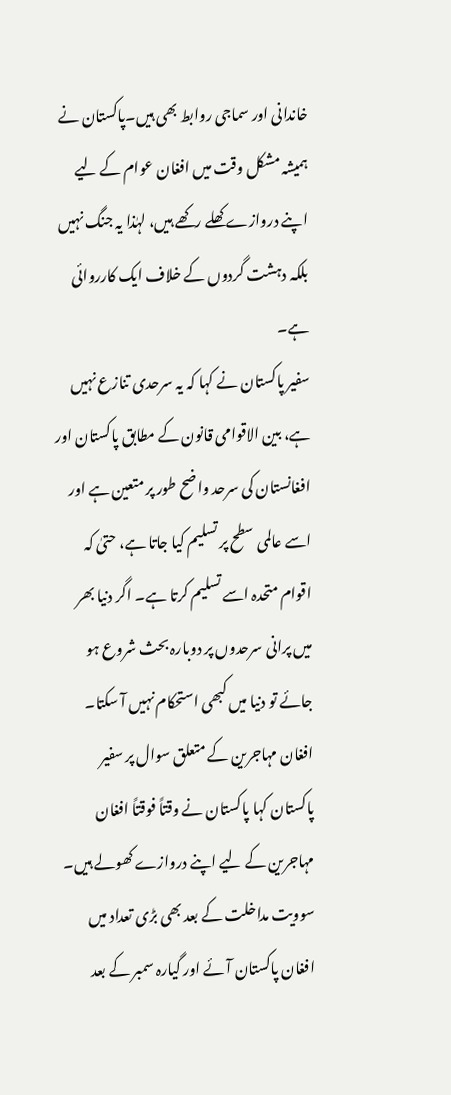خاندانی اور سماجی روابط بھی ہیں۔پاکستان نے ہمیشہ مشکل وقت میں افغان عوام کے لیے اپنے دروازے کھلے رکھے ہیں، لہٰذا یہ جنگ نہیں بلکہ دہشت گردوں کے خلاف ایک کارروائی ہے۔
سفیر پاکستان نے کہا کہ یہ سرحدی تنازع نہیں ہے، بین الاقوامی قانون کے مطابق پاکستان اور افغانستان کی سرحد واضح طور پر متعین ہے اور اسے عالمی سطح پر تسلیم کیا جاتا ہے، حتیٰ کہ اقوام متحدہ اسے تسلیم کرتا ہے۔ اگر دنیا بھر میں پرانی سرحدوں پر دوبارہ بحث شروع ہو جائے تو دنیا میں کبھی استحکام نہیں آ سکتا۔
افغان مہاجرین کے متعلق سوال پر سفیر پاکستان کہا پاکستان نے وقتاً فوقتاً افغان مہاجرین کے لیے اپنے دروازے کھولے ہیں۔ سوویت مداخلت کے بعد بھی بڑی تعداد میں افغان پاکستان آئے اور گیارہ سمبر کے بعد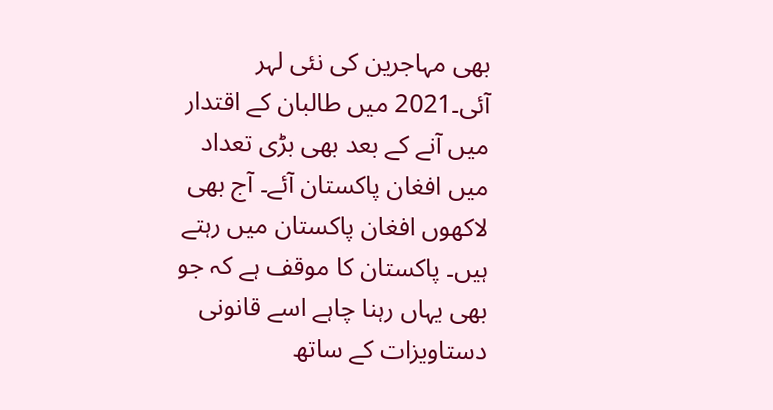بھی مہاجرین کی نئی لہر آئی۔2021 میں طالبان کے اقتدار میں آنے کے بعد بھی بڑی تعداد میں افغان پاکستان آئے۔ آج بھی لاکھوں افغان پاکستان میں رہتے ہیں۔ پاکستان کا موقف ہے کہ جو بھی یہاں رہنا چاہے اسے قانونی دستاویزات کے ساتھ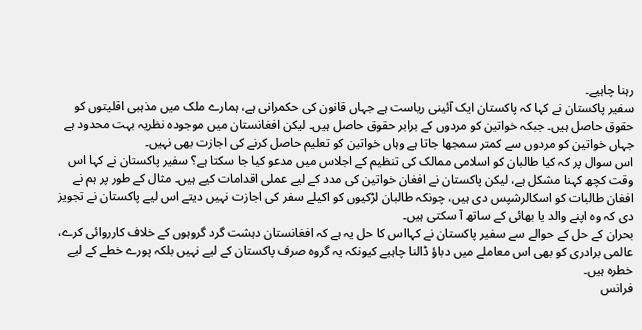رہنا چاہیے۔
سفیر پاکستان نے کہا کہ پاکستان ایک آئینی ریاست ہے جہاں قانون کی حکمرانی ہے، ہمارے ملک میں مذہبی اقلیتوں کو حقوق حاصل ہیں۔ جبکہ خواتین کو مردوں کے برابر حقوق حاصل ہیں۔ لیکن افغانستان میں موجودہ نظریہ بہت محدود ہے جہاں خواتین کو مردوں سے کمتر سمجھا جاتا ہے وہاں خواتین کو تعلیم حاصل کرنے کی اجازت بھی نہیں۔
اس سوال پر کہ کیا طالبان کو اسلامی ممالک کی تنظیم کے اجلاس میں مدعو کیا جا سکتا ہے؟ سفیر پاکستان نے کہا اس وقت کچھ کہنا مشکل ہے، لیکن پاکستان نے افغان خواتین کی مدد کے لیے عملی اقدامات کیے ہیں۔ مثال کے طور پر ہم نے افغان طالبات کو اسکالرشپس دی ہیں، چونکہ طالبان لڑکیوں کو اکیلے سفر کی اجازت نہیں دیتے اس لیے پاکستان نے تجویز دی کہ وہ اپنے والد یا بھائی کے ساتھ آ سکتی ہیں۔
بحران کے حل کے حوالے سے سفیر پاکستان نے کہااس کا حل یہ ہے کہ افغانستان دہشت گرد گروہوں کے خلاف کارروائی کرے، عالمی برادری کو بھی اس معاملے میں دباؤ ڈالنا چاہیے کیونکہ یہ گروہ صرف پاکستان کے لیے نہیں بلکہ پورے خطے کے لیے خطرہ ہیں۔
فرانس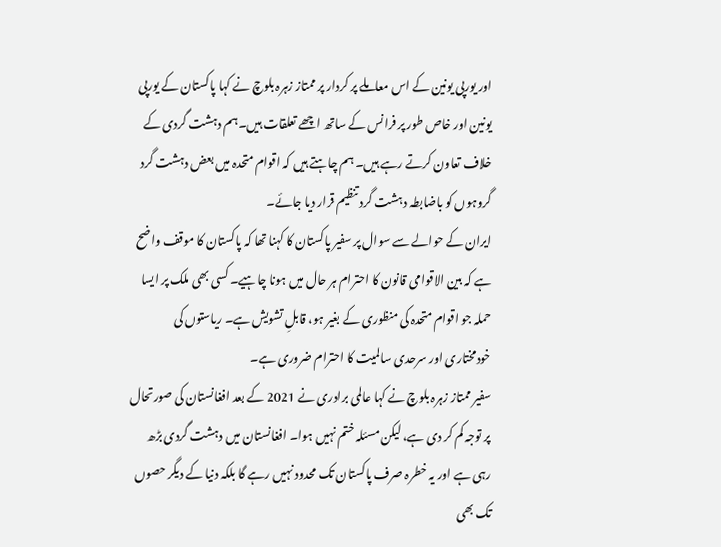اور یورپی یونین کے اس معاملے پر کردار پر ممتاز زہرہ بلوچ نے کہا پاکستان کے یورپی یونین اور خاص طور پر فرانس کے ساتھ اچھے تعلقات ہیں۔ہم دہشت گردی کے خلاف تعاون کرتے رہے ہیں۔ ہم چاہتے ہیں کہ اقوام متحدہ میں بعض دہشت گرد گروہوں کو باضابطہ دہشت گرد تنظیم قرار دیا جائے۔
ایران کے حوالے سے سوال پر سفیر پاکستان کا کہنا تھا کہ پاکستان کا موقف واضح ہے کہ بین الاقوامی قانون کا احترام ہر حال میں ہونا چاہیے۔ کسی بھی ملک پر ایسا حملہ جو اقوام متحدہ کی منظوری کے بغیر ہو، قابلِ تشویش ہے۔ ریاستوں کی خودمختاری اور سرحدی سالمیت کا احترام ضروری ہے۔
سفیر ممتاز زہرہ بلوچ نے کہا عالمی برادری نے 2021 کے بعد افغانستان کی صورتحال پر توجہ کم کر دی ہے، لیکن مسئلہ ختم نہیں ہوا۔ افغانستان میں دہشت گردی بڑھ رہی ہے اور یہ خطرہ صرف پاکستان تک محدود نہیں رہے گا بلکہ دنیا کے دیگر حصوں تک بھی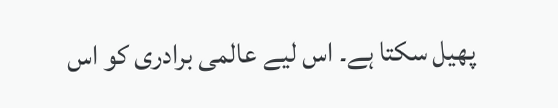پھیل سکتا ہے۔ اس لیے عالمی برادری کو اس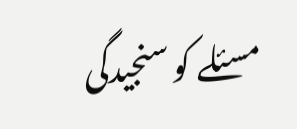مسئلے کو سنجیدگی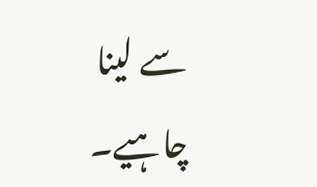سے لینا چاہیے۔